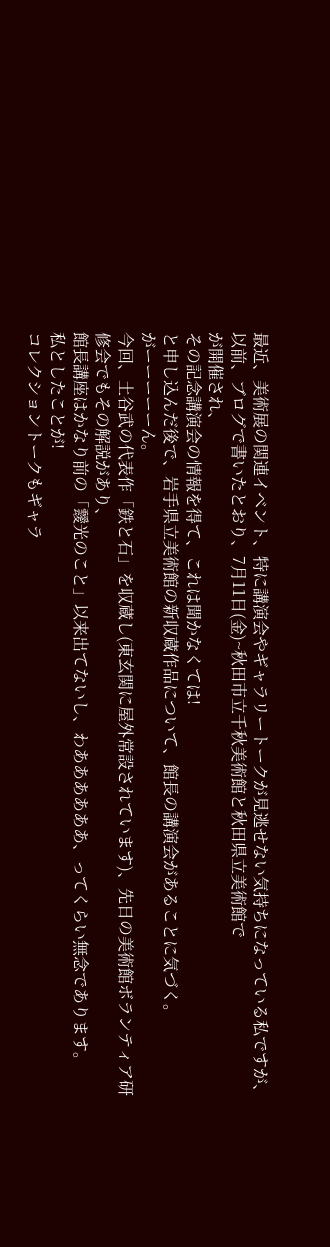最近、美術展の関連イベント、特に講演会やギャラリートークが見逃せない気持ちになっている私ですが、
以前、ブログで書いたとおり、7月11日(金)~秋田市立千秋美術館と秋田県立美術館で
が開催され、
その記念講演会の情報を得て、これは聞かなくては!
と申し込んだ後で、岩手県立美術館の新収蔵作品について、館長の講演会があることに気づく。
がーーーーーん。
今回、土谷武の代表作「鉄と石」を収蔵し(東玄関に屋外常設されています)、先日の美術館ボランティア研修会でもその解説があり、
館長講座はかなり前の「靉光のこと」以来出てないし、わああああああ、ってくらい無念であります。
私としたことが!
コレクショントークもギャラ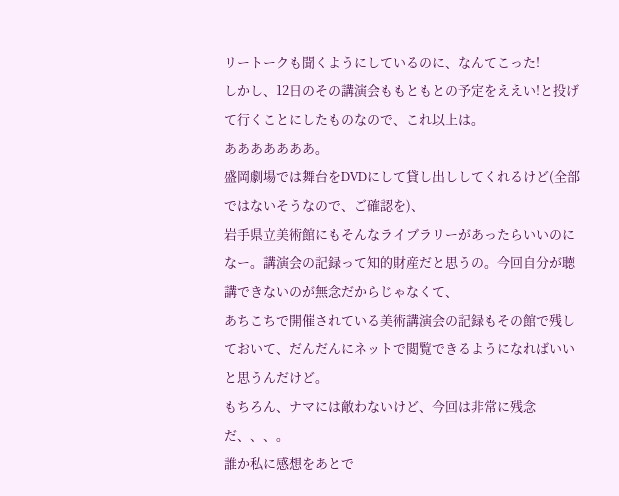リートークも聞くようにしているのに、なんてこった!
しかし、12日のその講演会ももともとの予定をええい!と投げて行くことにしたものなので、これ以上は。
あああああああ。
盛岡劇場では舞台をDVDにして貸し出ししてくれるけど(全部ではないそうなので、ご確認を)、
岩手県立美術館にもそんなライブラリーがあったらいいのになー。講演会の記録って知的財産だと思うの。今回自分が聴講できないのが無念だからじゃなくて、
あちこちで開催されている美術講演会の記録もその館で残しておいて、だんだんにネットで閲覧できるようになればいいと思うんだけど。
もちろん、ナマには敵わないけど、今回は非常に残念だ、、、。
誰か私に感想をあとで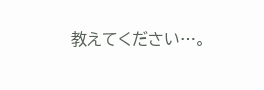教えてください…。